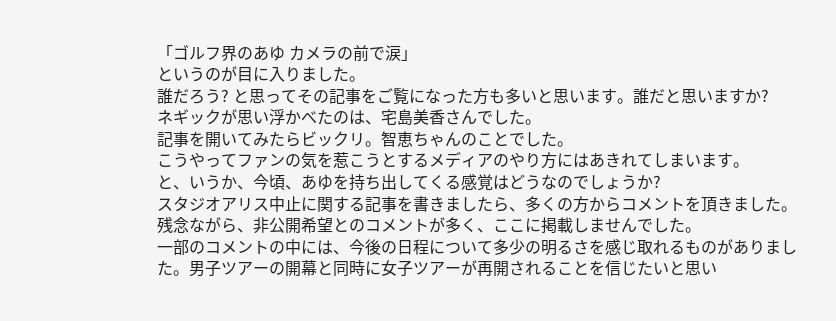「ゴルフ界のあゆ カメラの前で涙」
というのが目に入りました。
誰だろう? と思ってその記事をご覧になった方も多いと思います。誰だと思いますか?
ネギックが思い浮かべたのは、宅島美香さんでした。
記事を開いてみたらビックリ。智恵ちゃんのことでした。
こうやってファンの気を惹こうとするメディアのやり方にはあきれてしまいます。
と、いうか、今頃、あゆを持ち出してくる感覚はどうなのでしょうか?
スタジオアリス中止に関する記事を書きましたら、多くの方からコメントを頂きました。
残念ながら、非公開希望とのコメントが多く、ここに掲載しませんでした。
一部のコメントの中には、今後の日程について多少の明るさを感じ取れるものがありました。男子ツアーの開幕と同時に女子ツアーが再開されることを信じたいと思い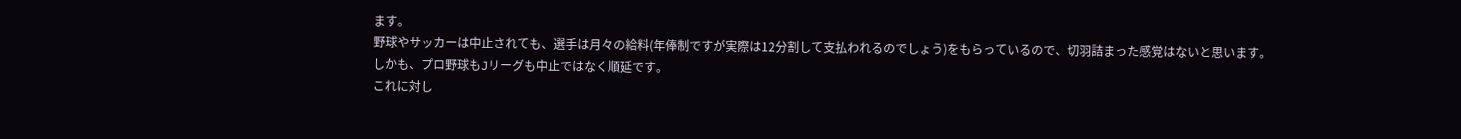ます。
野球やサッカーは中止されても、選手は月々の給料(年俸制ですが実際は12分割して支払われるのでしょう)をもらっているので、切羽詰まった感覚はないと思います。
しかも、プロ野球もJリーグも中止ではなく順延です。
これに対し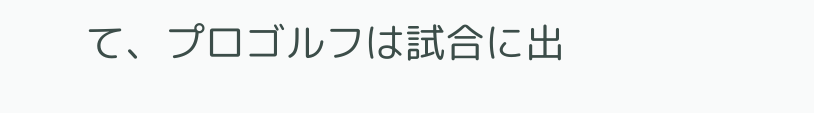て、プロゴルフは試合に出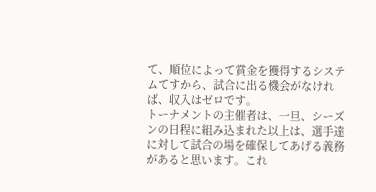て、順位によって賞金を獲得するシステムてすから、試合に出る機会がなければ、収入はゼロです。
トーナメントの主催者は、一旦、シーズンの日程に組み込まれた以上は、選手達に対して試合の場を確保してあげる義務があると思います。これ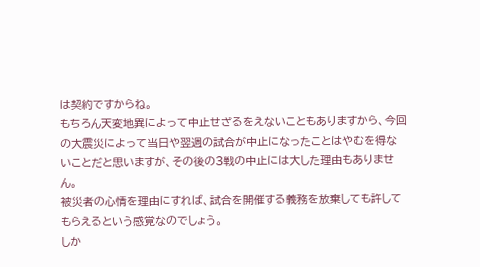は契約ですからね。
もちろん天変地異によって中止せざるをえないこともありますから、今回の大震災によって当日や翌週の試合が中止になったことはやむを得ないことだと思いますが、その後の3戦の中止には大した理由もありません。
被災者の心情を理由にすれば、試合を開催する義務を放棄しても許してもらえるという感覚なのでしょう。
しか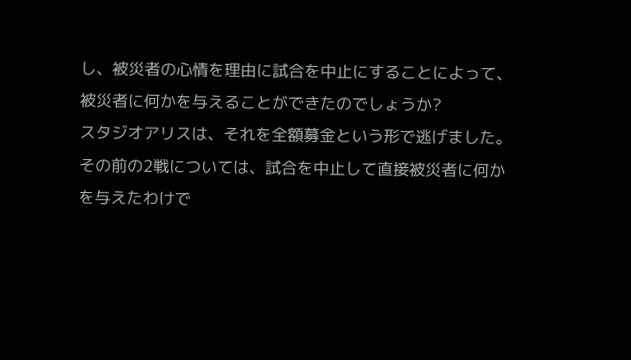し、被災者の心情を理由に試合を中止にすることによって、被災者に何かを与えることができたのでしょうか?
スタジオアリスは、それを全額募金という形で逃げました。その前の2戦については、試合を中止して直接被災者に何かを与えたわけで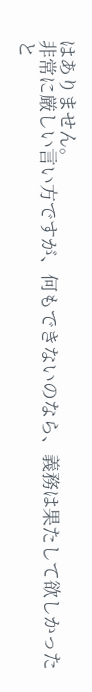はありません。
非常に厳しい言い方ですが、何もできないのなら、義務は果たして欲しかったと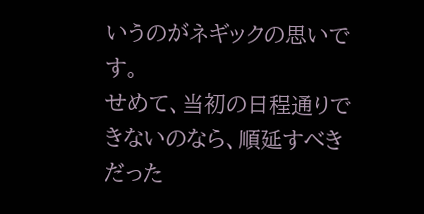いうのがネギックの思いです。
せめて、当初の日程通りできないのなら、順延すべきだった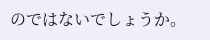のではないでしょうか。